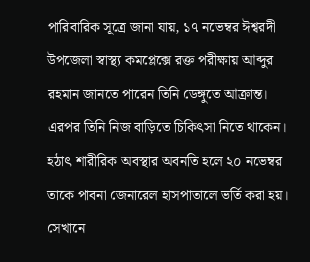পারিবারিক সূত্রে জানা যায়, ১৭ নভেম্বর ঈশ্বরদী উপজেলা স্বাস্থ্য কমপ্লেক্সে রক্ত পরীক্ষায় আব্দুর রহমান জানতে পারেন তিনি ডেঙ্গুতে আক্রান্ত। এরপর তিনি নিজ বাড়িতে চিকিৎসা নিতে থাকেন। হঠাৎ শারীরিক অবস্থার অবনতি হলে ২০ নভেম্বর তাকে পাবনা জেনারেল হাসপাতালে ভর্তি করা হয়। সেখানে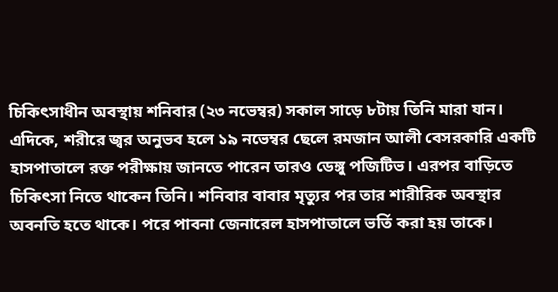চিকিৎসাধীন অবস্থায় শনিবার (২৩ নভেম্বর) সকাল সাড়ে ৮টায় তিনি মারা যান।
এদিকে, শরীরে জ্বর অনুভব হলে ১৯ নভেম্বর ছেলে রমজান আলী বেসরকারি একটি হাসপাতালে রক্ত পরীক্ষায় জানতে পারেন তারও ডেঙ্গু পজিটিভ। এরপর বাড়িতে চিকিৎসা নিতে থাকেন তিনি। শনিবার বাবার মৃত্যুর পর তার শারীরিক অবস্থার অবনতি হতে থাকে। পরে পাবনা জেনারেল হাসপাতালে ভর্তি করা হয় তাকে।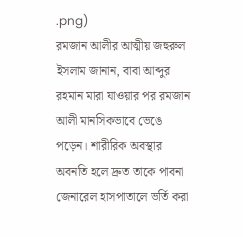.png)
রমজান আলীর আত্মীয় জহুরুল ইসলাম জানান, বাবা আব্দুর রহমান মারা যাওয়ার পর রমজান আলী মানসিকভাবে ভেঙে পড়েন। শারীরিক অবস্থার অবনতি হলে দ্রুত তাকে পাবনা জেনারেল হাসপাতালে ভর্তি করা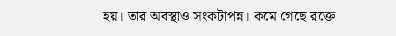হয়। তার অবস্থাও সংকটাপন্ন। কমে গেছে রক্তে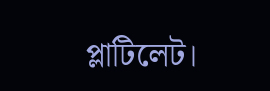প্লাটিলেট।